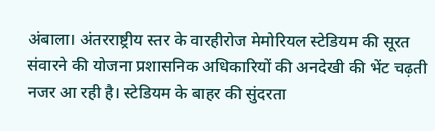अंबाला। अंतरराष्ट्रीय स्तर के वारहीरोज मेमोरियल स्टेडियम की सूरत संवारने की योजना प्रशासनिक अधिकारियों की अनदेखी की भेंट चढ़ती नजर आ रही है। स्टेडियम के बाहर की सुंदरता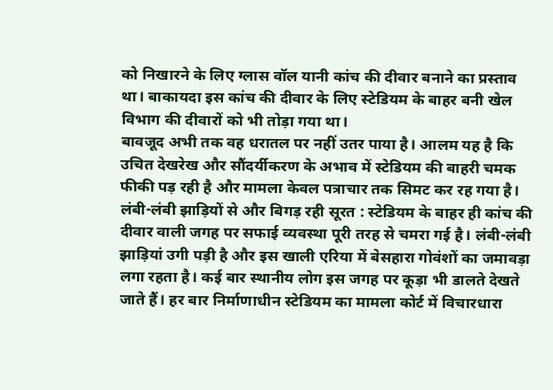को निखारने के लिए ग्लास वॉल यानी कांच की दीवार बनाने का प्रस्ताव था। बाकायदा इस कांच की दीवार के लिए स्टेडियम के बाहर बनी खेल विभाग की दीवारों को भी तोड़ा गया था।
बावजूद अभी तक वह धरातल पर नहीं उतर पाया है। आलम यह है कि उचित देखरेख और सौंदर्यीकरण के अभाव में स्टेडियम की बाहरी चमक फीकी पड़ रही है और मामला केवल पत्राचार तक सिमट कर रह गया है।
लंबी-लंबी झाड़ियों से और बिगड़ रही सूरत : स्टेडियम के बाहर ही कांच की दीवार वाली जगह पर सफाई व्यवस्था पूरी तरह से चमरा गई है। लंबी-लंबी झाड़ियां उगी पड़ी है और इस खाली एरिया में बेसहारा गोवंशों का जमावड़ा लगा रहता है। कई बार स्थानीय लोग इस जगह पर कूड़ा भी डालते देखते जाते हैं। हर बार निर्माणाधीन स्टेडियम का मामला कोर्ट में विचारधारा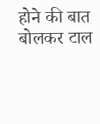होने की बात बोलकर टाल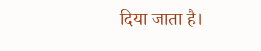दिया जाता है।